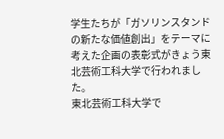学生たちが「ガソリンスタンドの新たな価値創出」をテーマに考えた企画の表彰式がきょう東北芸術工科大学で行われました。
東北芸術工科大学で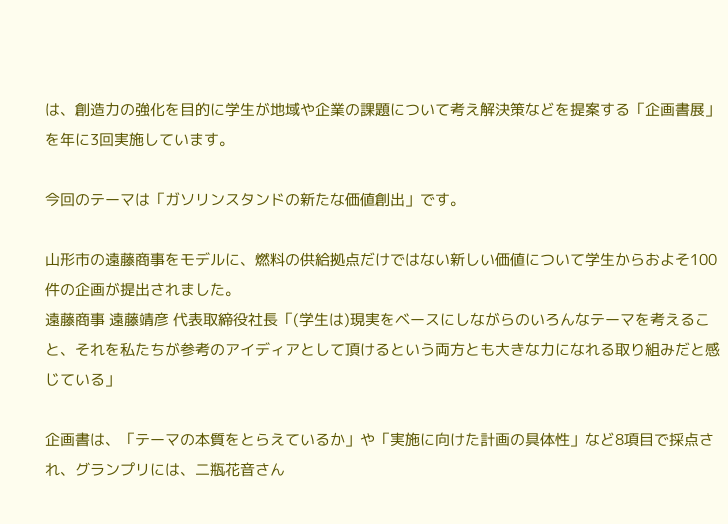は、創造力の強化を目的に学生が地域や企業の課題について考え解決策などを提案する「企画書展」を年に3回実施しています。

今回のテーマは「ガソリンスタンドの新たな価値創出」です。

山形市の遠藤商事をモデルに、燃料の供給拠点だけではない新しい価値について学生からおよそ100件の企画が提出されました。
遠藤商事 遠藤靖彦 代表取締役社長「(学生は)現実をベースにしながらのいろんなテーマを考えること、それを私たちが参考のアイディアとして頂けるという両方とも大きな力になれる取り組みだと感じている」

企画書は、「テーマの本質をとらえているか」や「実施に向けた計画の具体性」など8項目で採点され、グランプリには、二瓶花音さん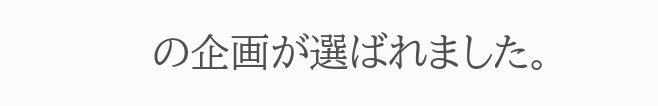の企画が選ばれました。